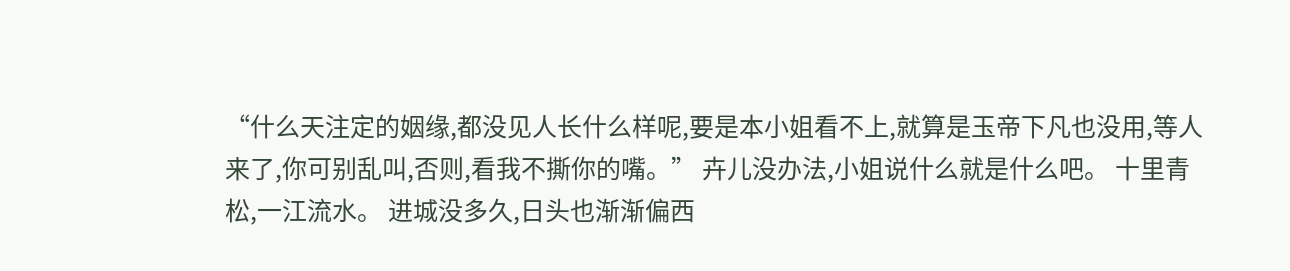“什么天注定的姻缘,都没见人长什么样呢,要是本小姐看不上,就算是玉帝下凡也没用,等人来了,你可别乱叫,否则,看我不撕你的嘴。” 卉儿没办法,小姐说什么就是什么吧。 十里青松,一江流水。 进城没多久,日头也渐渐偏西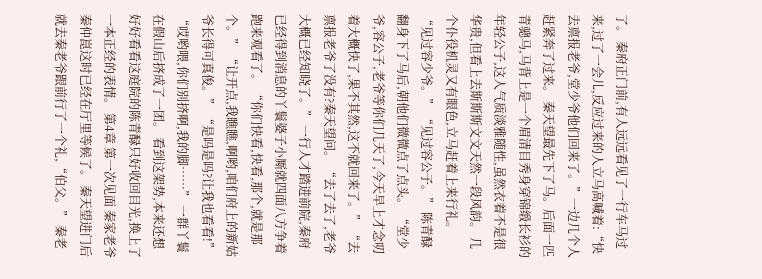了。 秦府正门前,有人远远看见了一行车马过来,过了一会儿,反应过来的人立马高喊着:“快去禀报老爷,堂少爷他们回来了。”一边几个人赶紧奔了过来。 秦天望最先下了马。后面一匹青骢马,马背上是一个眉清目秀身穿锦缎长衫的年轻公子,这人气质淡雅随性,虽然衣着不是很华贵,但看上去斯斯斯文文天然一段风韵。 几个仆役机灵又有眼色,立马赶着上来行礼。 “见过容少爷。” “见过容公子。” 陈青醁翻身下了马后,朝他们微微点了点头。 “堂少爷,容公子,老爷等你们几天了,今天早上才念叨着大概快了,果不其然,这不就回来了。” “去禀报老爷了没有?秦天望问。 “去了去了,老爷大概已经知晓了。” 一行人才踏进前院,秦府已经得到消息的丫鬟婆子小厮就四面八方争着跑来观看了。 “你们快看,快看,那个,就是那个。” “让开点,我瞧瞧,啊哟,咱们府上的新姑爷长得可真俊。” “是吗是吗?让我也看看!” “哎哟喂,你们别挤啊,我的脚……” 一群丫鬟在假山后挤成了一团。 看到这架势,本来还想好好看看这庭院的陈青醁只好收回目光,换上了一本正经的表情。 第4章 第一次见面 秦家老爷秦仲崑这时已经在厅里等候了。 秦天望进门后就去秦老爷跟前行了一个礼,“伯父。” 秦老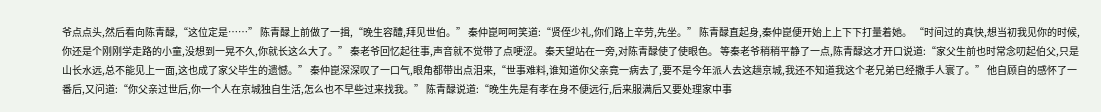爷点点头,然后看向陈青醁,“这位定是……” 陈青醁上前做了一揖,“晚生容醴,拜见世伯。” 秦仲崑呵呵笑道:“贤侄少礼,你们路上辛劳,先坐。” 陈青醁直起身,秦仲崑便开始上上下下打量着她。 “时间过的真快,想当初我见你的时候,你还是个刚刚学走路的小童,没想到一晃不久,你就长这么大了。” 秦老爷回忆起往事,声音就不觉带了点哽涩。 秦天望站在一旁,对陈青醁使了使眼色。 等秦老爷稍稍平静了一点,陈青醁这才开口说道:“家父生前也时常念叨起伯父,只是山长水远,总不能见上一面,这也成了家父毕生的遗憾。” 秦仲崑深深叹了一口气,眼角都带出点泪来,“世事难料,谁知道你父亲竟一病去了,要不是今年派人去这趟京城,我还不知道我这个老兄弟已经撒手人寰了。” 他自顾自的感怀了一番后,又问道:“你父亲过世后,你一个人在京城独自生活,怎么也不早些过来找我。” 陈青醁说道:“晚生先是有孝在身不便远行,后来服满后又要处理家中事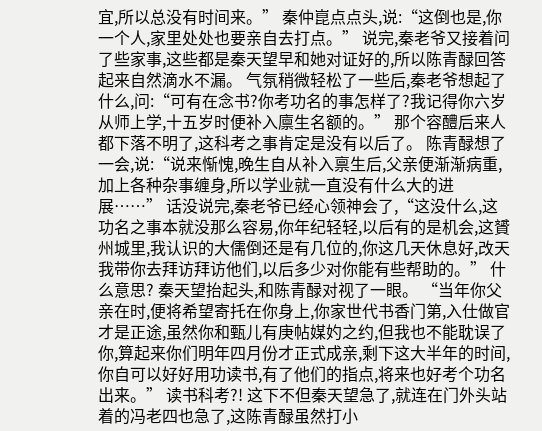宜,所以总没有时间来。” 秦仲崑点点头,说:“这倒也是,你一个人,家里处处也要亲自去打点。” 说完,秦老爷又接着问了些家事,这些都是秦天望早和她对证好的,所以陈青醁回答起来自然滴水不漏。 气氛稍微轻松了一些后,秦老爷想起了什么,问:“可有在念书?你考功名的事怎样了?我记得你六岁从师上学,十五岁时便补入廪生名额的。” 那个容醴后来人都下落不明了,这科考之事肯定是没有以后了。 陈青醁想了一会,说:“说来惭愧,晚生自从补入禀生后,父亲便渐渐病重,加上各种杂事缠身,所以学业就一直没有什么大的进展……” 话没说完,秦老爷已经心领神会了,“这没什么,这功名之事本就没那么容易,你年纪轻轻,以后有的是机会,这贇州城里,我认识的大儒倒还是有几位的,你这几天休息好,改天我带你去拜访拜访他们,以后多少对你能有些帮助的。” 什么意思? 秦天望抬起头,和陈青醁对视了一眼。 “当年你父亲在时,便将希望寄托在你身上,你家世代书香门第,入仕做官才是正途,虽然你和甄儿有庚帖媒妁之约,但我也不能耽误了你,算起来你们明年四月份才正式成亲,剩下这大半年的时间,你自可以好好用功读书,有了他们的指点,将来也好考个功名出来。” 读书科考?! 这下不但秦天望急了,就连在门外头站着的冯老四也急了,这陈青醁虽然打小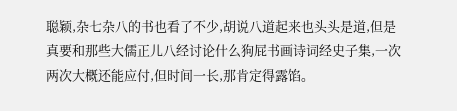聪颖,杂七杂八的书也看了不少,胡说八道起来也头头是道,但是真要和那些大儒正儿八经讨论什么狗屁书画诗词经史子集,一次两次大概还能应付,但时间一长,那肯定得露馅。